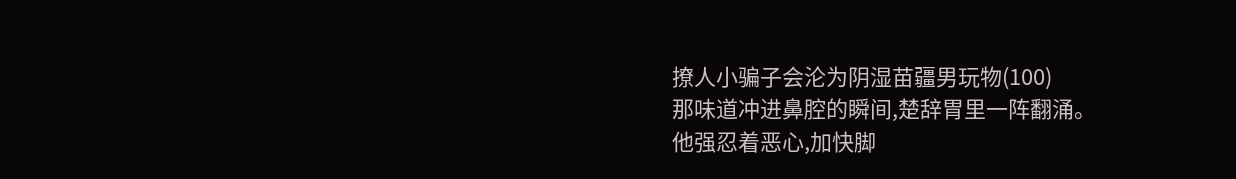撩人小骗子会沦为阴湿苗疆男玩物(100)
那味道冲进鼻腔的瞬间,楚辞胃里一阵翻涌。
他强忍着恶心,加快脚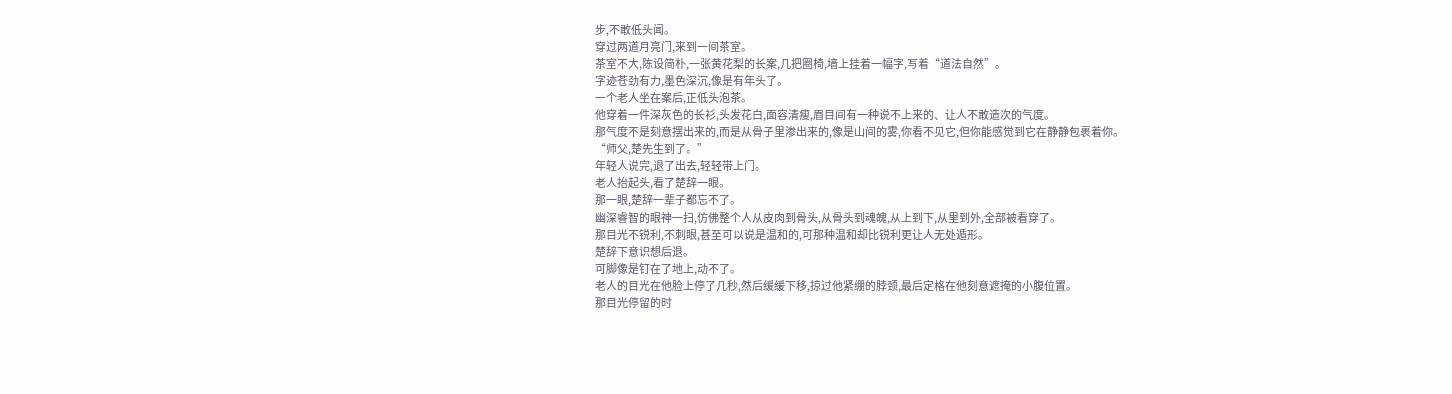步,不敢低头闻。
穿过两道月亮门,来到一间茶室。
茶室不大,陈设简朴,一张黄花梨的长案,几把圈椅,墙上挂着一幅字,写着“道法自然”。
字迹苍劲有力,墨色深沉,像是有年头了。
一个老人坐在案后,正低头泡茶。
他穿着一件深灰色的长衫,头发花白,面容清瘦,眉目间有一种说不上来的、让人不敢造次的气度。
那气度不是刻意摆出来的,而是从骨子里渗出来的,像是山间的雾,你看不见它,但你能感觉到它在静静包裹着你。
“师父,楚先生到了。”
年轻人说完,退了出去,轻轻带上门。
老人抬起头,看了楚辞一眼。
那一眼,楚辞一辈子都忘不了。
幽深睿智的眼神一扫,仿佛整个人从皮肉到骨头,从骨头到魂魄,从上到下,从里到外,全部被看穿了。
那目光不锐利,不刺眼,甚至可以说是温和的,可那种温和却比锐利更让人无处遁形。
楚辞下意识想后退。
可脚像是钉在了地上,动不了。
老人的目光在他脸上停了几秒,然后缓缓下移,掠过他紧绷的脖颈,最后定格在他刻意遮掩的小腹位置。
那目光停留的时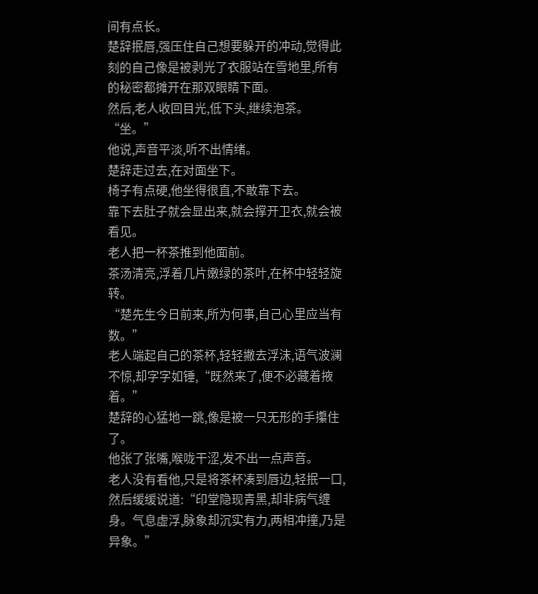间有点长。
楚辞抿唇,强压住自己想要躲开的冲动,觉得此刻的自己像是被剥光了衣服站在雪地里,所有的秘密都摊开在那双眼睛下面。
然后,老人收回目光,低下头,继续泡茶。
“坐。”
他说,声音平淡,听不出情绪。
楚辞走过去,在对面坐下。
椅子有点硬,他坐得很直,不敢靠下去。
靠下去肚子就会显出来,就会撑开卫衣,就会被看见。
老人把一杯茶推到他面前。
茶汤清亮,浮着几片嫩绿的茶叶,在杯中轻轻旋转。
“楚先生今日前来,所为何事,自己心里应当有数。”
老人端起自己的茶杯,轻轻撇去浮沫,语气波澜不惊,却字字如锤,“既然来了,便不必藏着掖着。”
楚辞的心猛地一跳,像是被一只无形的手攥住了。
他张了张嘴,喉咙干涩,发不出一点声音。
老人没有看他,只是将茶杯凑到唇边,轻抿一口,然后缓缓说道:“印堂隐现青黑,却非病气缠身。气息虚浮,脉象却沉实有力,两相冲撞,乃是异象。”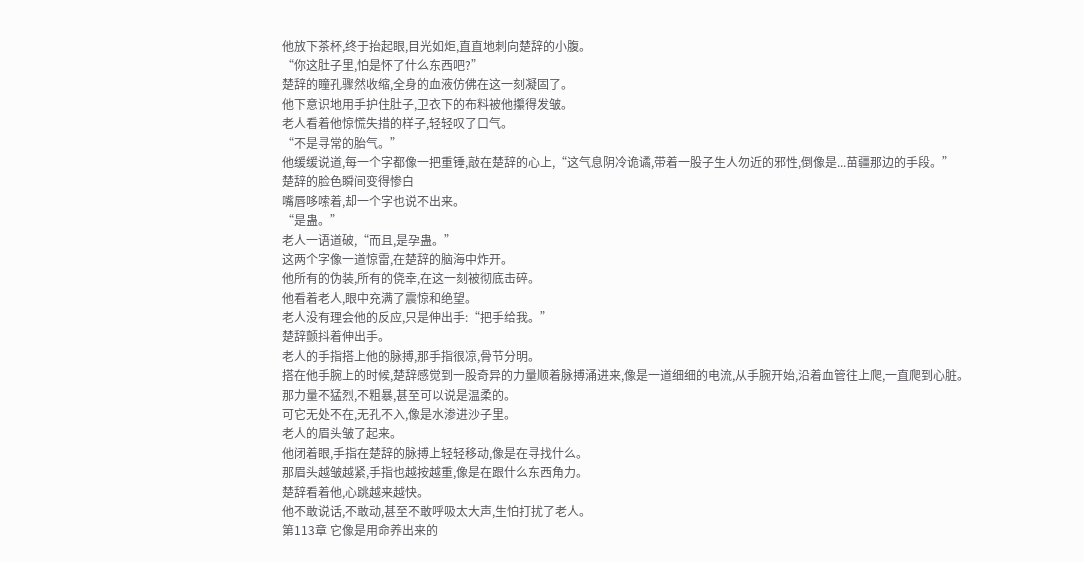他放下茶杯,终于抬起眼,目光如炬,直直地刺向楚辞的小腹。
“你这肚子里,怕是怀了什么东西吧?”
楚辞的瞳孔骤然收缩,全身的血液仿佛在这一刻凝固了。
他下意识地用手护住肚子,卫衣下的布料被他攥得发皱。
老人看着他惊慌失措的样子,轻轻叹了口气。
“不是寻常的胎气。”
他缓缓说道,每一个字都像一把重锤,敲在楚辞的心上,“这气息阴冷诡谲,带着一股子生人勿近的邪性,倒像是...苗疆那边的手段。”
楚辞的脸色瞬间变得惨白
嘴唇哆嗦着,却一个字也说不出来。
“是蛊。”
老人一语道破,“而且,是孕蛊。”
这两个字像一道惊雷,在楚辞的脑海中炸开。
他所有的伪装,所有的侥幸,在这一刻被彻底击碎。
他看着老人,眼中充满了震惊和绝望。
老人没有理会他的反应,只是伸出手:“把手给我。”
楚辞颤抖着伸出手。
老人的手指搭上他的脉搏,那手指很凉,骨节分明。
搭在他手腕上的时候,楚辞感觉到一股奇异的力量顺着脉搏涌进来,像是一道细细的电流,从手腕开始,沿着血管往上爬,一直爬到心脏。
那力量不猛烈,不粗暴,甚至可以说是温柔的。
可它无处不在,无孔不入,像是水渗进沙子里。
老人的眉头皱了起来。
他闭着眼,手指在楚辞的脉搏上轻轻移动,像是在寻找什么。
那眉头越皱越紧,手指也越按越重,像是在跟什么东西角力。
楚辞看着他,心跳越来越快。
他不敢说话,不敢动,甚至不敢呼吸太大声,生怕打扰了老人。
第113章 它像是用命养出来的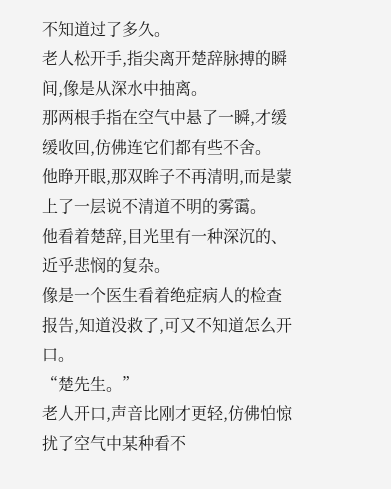不知道过了多久。
老人松开手,指尖离开楚辞脉搏的瞬间,像是从深水中抽离。
那两根手指在空气中悬了一瞬,才缓缓收回,仿佛连它们都有些不舍。
他睁开眼,那双眸子不再清明,而是蒙上了一层说不清道不明的雾霭。
他看着楚辞,目光里有一种深沉的、近乎悲悯的复杂。
像是一个医生看着绝症病人的检查报告,知道没救了,可又不知道怎么开口。
“楚先生。”
老人开口,声音比刚才更轻,仿佛怕惊扰了空气中某种看不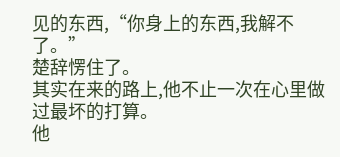见的东西,“你身上的东西,我解不了。”
楚辞愣住了。
其实在来的路上,他不止一次在心里做过最坏的打算。
他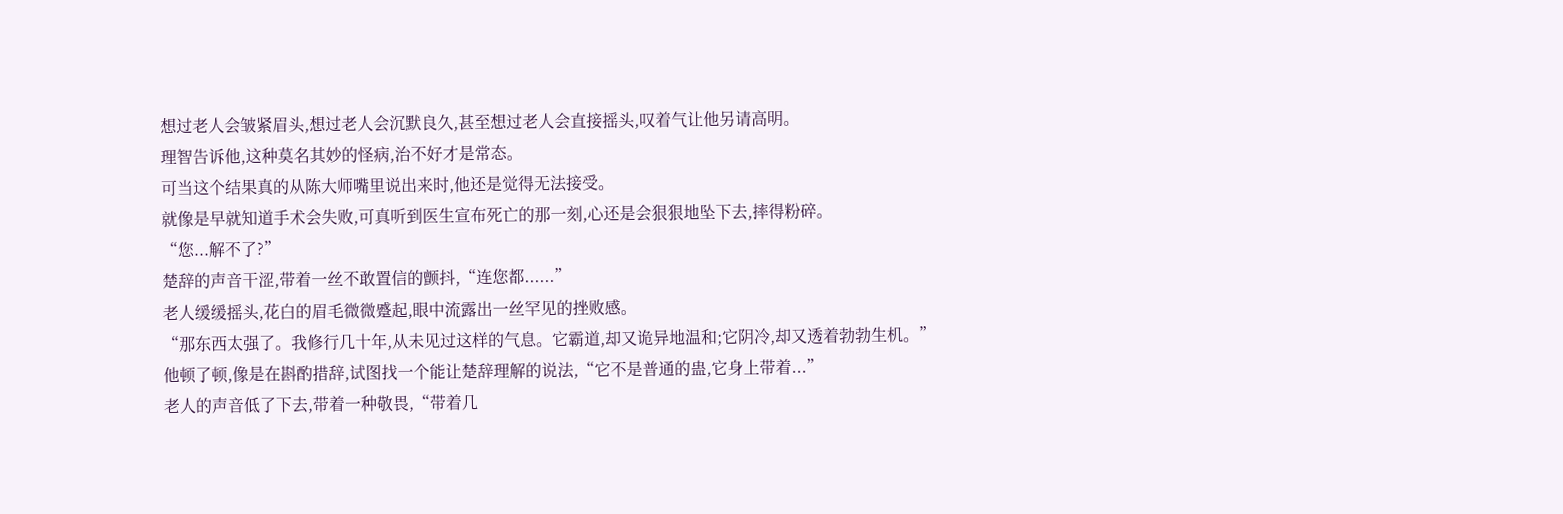想过老人会皱紧眉头,想过老人会沉默良久,甚至想过老人会直接摇头,叹着气让他另请高明。
理智告诉他,这种莫名其妙的怪病,治不好才是常态。
可当这个结果真的从陈大师嘴里说出来时,他还是觉得无法接受。
就像是早就知道手术会失败,可真听到医生宣布死亡的那一刻,心还是会狠狠地坠下去,摔得粉碎。
“您...解不了?”
楚辞的声音干涩,带着一丝不敢置信的颤抖,“连您都......”
老人缓缓摇头,花白的眉毛微微蹙起,眼中流露出一丝罕见的挫败感。
“那东西太强了。我修行几十年,从未见过这样的气息。它霸道,却又诡异地温和;它阴冷,却又透着勃勃生机。”
他顿了顿,像是在斟酌措辞,试图找一个能让楚辞理解的说法,“它不是普通的蛊,它身上带着...”
老人的声音低了下去,带着一种敬畏,“带着几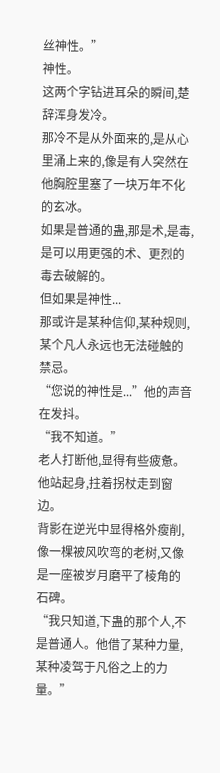丝神性。”
神性。
这两个字钻进耳朵的瞬间,楚辞浑身发冷。
那冷不是从外面来的,是从心里涌上来的,像是有人突然在他胸腔里塞了一块万年不化的玄冰。
如果是普通的蛊,那是术,是毒,是可以用更强的术、更烈的毒去破解的。
但如果是神性...
那或许是某种信仰,某种规则,某个凡人永远也无法碰触的禁忌。
“您说的神性是...”他的声音在发抖。
“我不知道。”
老人打断他,显得有些疲惫。
他站起身,拄着拐杖走到窗边。
背影在逆光中显得格外瘦削,像一棵被风吹弯的老树,又像是一座被岁月磨平了棱角的石碑。
“我只知道,下蛊的那个人,不是普通人。他借了某种力量,某种凌驾于凡俗之上的力量。”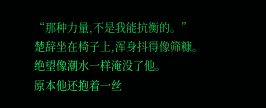“那种力量,不是我能抗衡的。”
楚辞坐在椅子上,浑身抖得像筛糠。
绝望像潮水一样淹没了他。
原本他还抱着一丝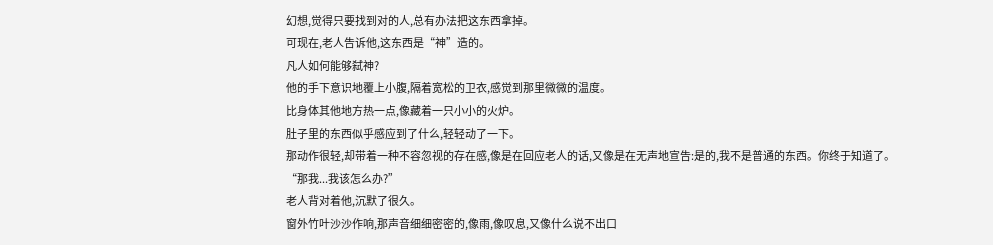幻想,觉得只要找到对的人,总有办法把这东西拿掉。
可现在,老人告诉他,这东西是“神”造的。
凡人如何能够弑神?
他的手下意识地覆上小腹,隔着宽松的卫衣,感觉到那里微微的温度。
比身体其他地方热一点,像藏着一只小小的火炉。
肚子里的东西似乎感应到了什么,轻轻动了一下。
那动作很轻,却带着一种不容忽视的存在感,像是在回应老人的话,又像是在无声地宣告:是的,我不是普通的东西。你终于知道了。
“那我...我该怎么办?”
老人背对着他,沉默了很久。
窗外竹叶沙沙作响,那声音细细密密的,像雨,像叹息,又像什么说不出口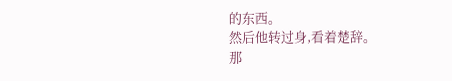的东西。
然后他转过身,看着楚辞。
那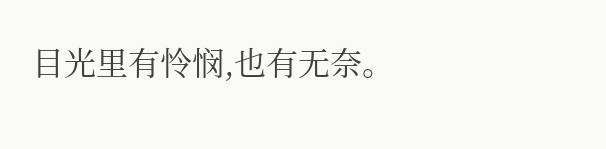目光里有怜悯,也有无奈。